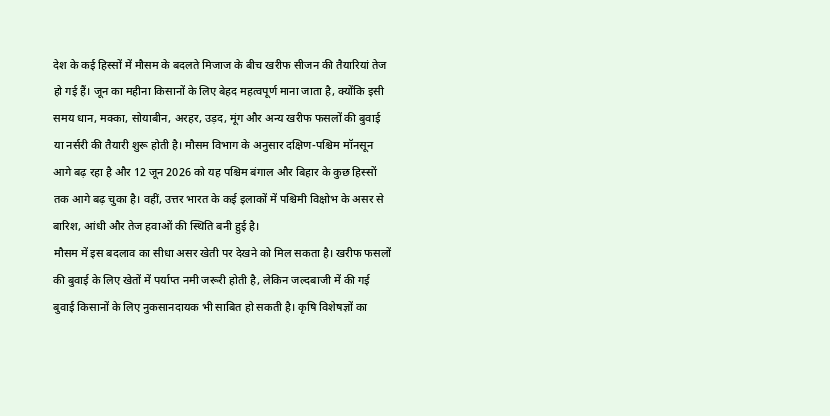देश के कई हिस्सों में मौसम के बदलते मिजाज के बीच खरीफ सीजन की तैयारियां तेज हो गई हैं। जून का महीना किसानों के लिए बेहद महत्वपूर्ण माना जाता है, क्योंकि इसी समय धान, मक्का, सोयाबीन, अरहर, उड़द, मूंग और अन्य खरीफ फसलों की बुवाई या नर्सरी की तैयारी शुरू होती है। मौसम विभाग के अनुसार दक्षिण-पश्चिम मॉनसून आगे बढ़ रहा है और 12 जून 2026 को यह पश्चिम बंगाल और बिहार के कुछ हिस्सों तक आगे बढ़ चुका है। वहीं, उत्तर भारत के कई इलाकों में पश्चिमी विक्षोभ के असर से बारिश, आंधी और तेज हवाओं की स्थिति बनी हुई है।
मौसम में इस बदलाव का सीधा असर खेती पर देखने को मिल सकता है। खरीफ फसलों की बुवाई के लिए खेतों में पर्याप्त नमी जरूरी होती है, लेकिन जल्दबाजी में की गई बुवाई किसानों के लिए नुकसानदायक भी साबित हो सकती है। कृषि विशेषज्ञों का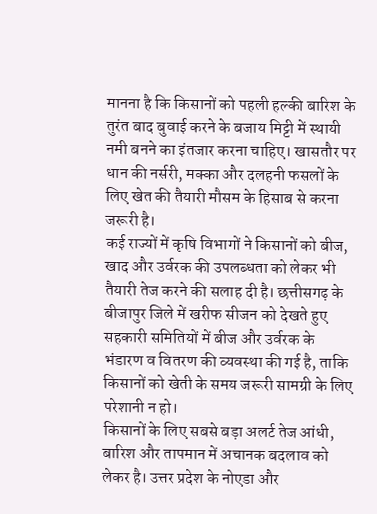मानना है कि किसानों को पहली हल्की बारिश के तुरंत बाद बुवाई करने के बजाय मिट्टी में स्थायी नमी बनने का इंतजार करना चाहिए। खासतौर पर धान की नर्सरी, मक्का और दलहनी फसलों के लिए खेत की तैयारी मौसम के हिसाब से करना जरूरी है।
कई राज्यों में कृषि विभागों ने किसानों को बीज, खाद और उर्वरक की उपलब्धता को लेकर भी तैयारी तेज करने की सलाह दी है। छत्तीसगढ़ के बीजापुर जिले में खरीफ सीजन को देखते हुए सहकारी समितियों में बीज और उर्वरक के भंडारण व वितरण की व्यवस्था की गई है, ताकि किसानों को खेती के समय जरूरी सामग्री के लिए परेशानी न हो।
किसानों के लिए सबसे बड़ा अलर्ट तेज आंधी, बारिश और तापमान में अचानक बदलाव को लेकर है। उत्तर प्रदेश के नोएडा और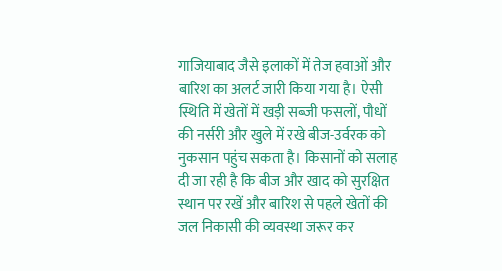गाजियाबाद जैसे इलाकों में तेज हवाओं और बारिश का अलर्ट जारी किया गया है। ऐसी स्थिति में खेतों में खड़ी सब्जी फसलों, पौधों की नर्सरी और खुले में रखे बीज-उर्वरक को नुकसान पहुंच सकता है। किसानों को सलाह दी जा रही है कि बीज और खाद को सुरक्षित स्थान पर रखें और बारिश से पहले खेतों की जल निकासी की व्यवस्था जरूर कर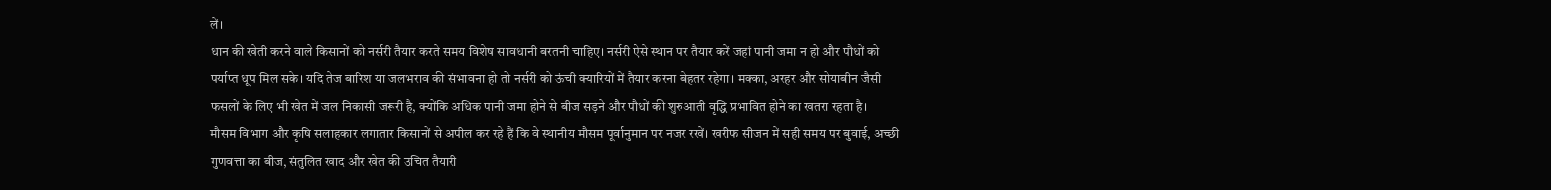लें।
धान की खेती करने वाले किसानों को नर्सरी तैयार करते समय विशेष सावधानी बरतनी चाहिए। नर्सरी ऐसे स्थान पर तैयार करें जहां पानी जमा न हो और पौधों को पर्याप्त धूप मिल सके। यदि तेज बारिश या जलभराव की संभावना हो तो नर्सरी को ऊंची क्यारियों में तैयार करना बेहतर रहेगा। मक्का, अरहर और सोयाबीन जैसी फसलों के लिए भी खेत में जल निकासी जरूरी है, क्योंकि अधिक पानी जमा होने से बीज सड़ने और पौधों की शुरुआती वृद्धि प्रभावित होने का खतरा रहता है।
मौसम विभाग और कृषि सलाहकार लगातार किसानों से अपील कर रहे हैं कि वे स्थानीय मौसम पूर्वानुमान पर नजर रखें। खरीफ सीजन में सही समय पर बुवाई, अच्छी गुणवत्ता का बीज, संतुलित खाद और खेत की उचित तैयारी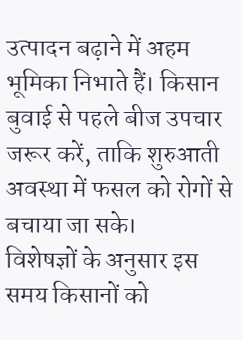उत्पादन बढ़ाने में अहम भूमिका निभाते हैं। किसान बुवाई से पहले बीज उपचार जरूर करें, ताकि शुरुआती अवस्था में फसल को रोगों से बचाया जा सके।
विशेषज्ञों के अनुसार इस समय किसानों को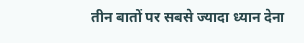तीन बातों पर सबसे ज्यादा ध्यान देना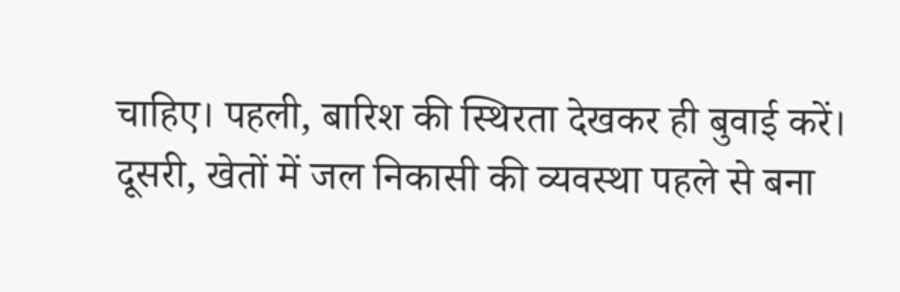चाहिए। पहली, बारिश की स्थिरता देखकर ही बुवाई करें। दूसरी, खेतों में जल निकासी की व्यवस्था पहले से बना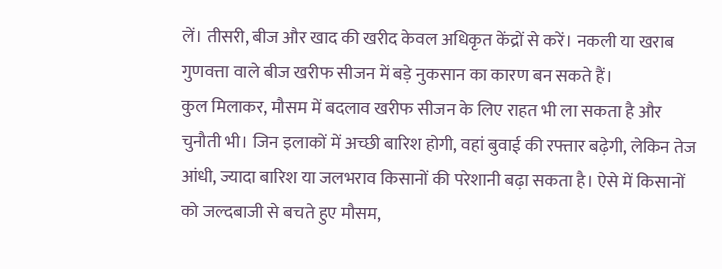लें। तीसरी, बीज और खाद की खरीद केवल अधिकृत केंद्रों से करें। नकली या खराब गुणवत्ता वाले बीज खरीफ सीजन में बड़े नुकसान का कारण बन सकते हैं।
कुल मिलाकर, मौसम में बदलाव खरीफ सीजन के लिए राहत भी ला सकता है और चुनौती भी। जिन इलाकों में अच्छी बारिश होगी, वहां बुवाई की रफ्तार बढ़ेगी, लेकिन तेज आंधी, ज्यादा बारिश या जलभराव किसानों की परेशानी बढ़ा सकता है। ऐसे में किसानों को जल्दबाजी से बचते हुए मौसम,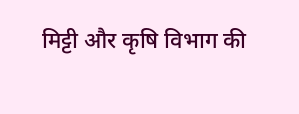मिट्टी और कृषि विभाग की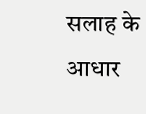सलाह के आधार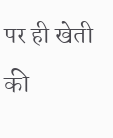पर ही खेती की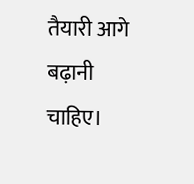तैयारी आगे बढ़ानी चाहिए।